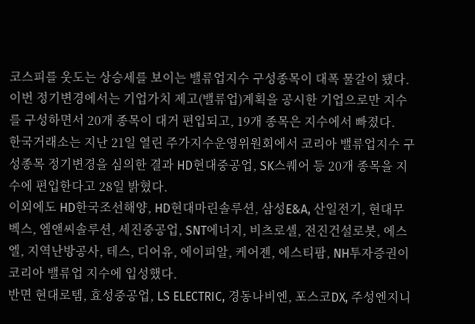코스피를 웃도는 상승세를 보이는 밸류업지수 구성종목이 대폭 물갈이 됐다. 이번 정기변경에서는 기업가치 제고(밸류업)계획을 공시한 기업으로만 지수를 구성하면서 20개 종목이 대거 편입되고, 19개 종목은 지수에서 빠졌다.
한국거래소는 지난 21일 열린 주가지수운영위원회에서 코리아 밸류업지수 구성종목 정기변경을 심의한 결과 HD현대중공업, SK스퀘어 등 20개 종목을 지수에 편입한다고 28일 밝혔다.
이외에도 HD한국조선해양, HD현대마린솔루션, 삼성E&A, 산일전기, 현대무벡스, 엠앤씨솔루션, 세진중공업, SNT에너지, 비츠로셀, 전진건설로봇, 에스엘, 지역난방공사, 테스, 디어유, 에이피알, 케어젠, 에스티팜, NH투자증권이 코리아 밸류업 지수에 입성했다.
반면 현대로템, 효성중공업, LS ELECTRIC, 경동나비엔, 포스코DX, 주성엔지니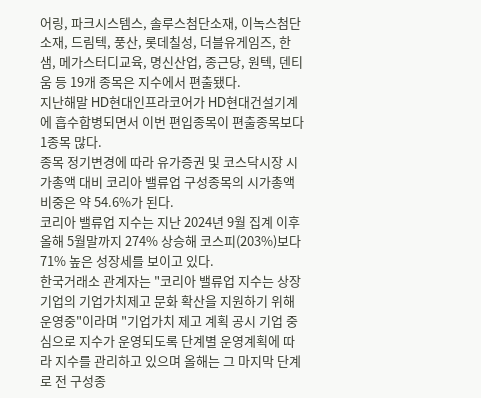어링, 파크시스템스, 솔루스첨단소재, 이녹스첨단소재, 드림텍, 풍산, 롯데칠성, 더블유게임즈, 한샘, 메가스터디교육, 명신산업, 종근당, 원텍, 덴티움 등 19개 종목은 지수에서 편출됐다.
지난해말 HD현대인프라코어가 HD현대건설기계에 흡수합병되면서 이번 편입종목이 편출종목보다 1종목 많다.
종목 정기변경에 따라 유가증권 및 코스닥시장 시가총액 대비 코리아 밸류업 구성종목의 시가총액 비중은 약 54.6%가 된다.
코리아 밸류업 지수는 지난 2024년 9월 집계 이후 올해 5월말까지 274% 상승해 코스피(203%)보다 71% 높은 성장세를 보이고 있다.
한국거래소 관계자는 "코리아 밸류업 지수는 상장기업의 기업가치제고 문화 확산을 지원하기 위해 운영중"이라며 "기업가치 제고 계획 공시 기업 중심으로 지수가 운영되도록 단계별 운영계획에 따라 지수를 관리하고 있으며 올해는 그 마지막 단계로 전 구성종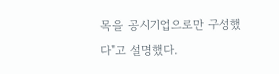목을 공시기업으로만 구성했다"고 설명했다.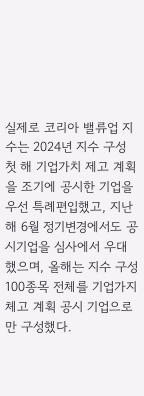실제로 코리아 밸류업 지수는 2024년 지수 구성 첫 해 기업가치 제고 계획을 조기에 공시한 기업을 우선 특례편입했고, 지난해 6월 정기변경에서도 공시기업을 심사에서 우대했으며, 올해는 지수 구성 100종목 전체를 기업가지체고 계획 공시 기업으로만 구성했다.